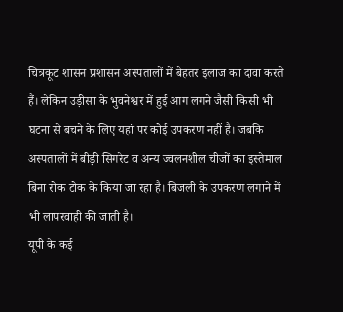चित्रकूट शासन प्रशासन अस्पतालों में बेहतर इलाज का दावा करते हैं। लेकिन उड़ीसा के भुवनेश्वर में हुई आग लगने जैसी किसी भी घटना से बचने के लिए यहां पर कोई उपकरण नहीं है। जबकि अस्पतालों में बीड़ी सिगरेट व अन्य ज्वलनशील चीजों का इस्तेमाल बिना रोक टोक के किया जा रहा है। बिजली के उपकरण लगाने में भी लापरवाही की जाती है।
यूपी के कई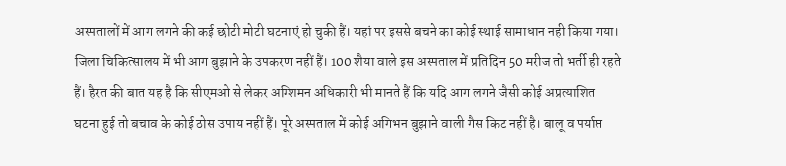अस्पतालों में आग लगने की कई छोटी मोटी घटनाएं हो चुकी हैं। यहां पर इससे बचने का कोई स्थाई सामाधान नही किया गया। जिला चिकित्सालय में भी आग बुझाने के उपकरण नहीं हैं। 100 शैया वाले इस अस्पताल में प्रतिदिन 50 मरीज तो भर्ती ही रहते हैं। हैरत की बात यह है कि सीएमओ से लेकर अग्शिमन अधिकारी भी मानते हैं कि यदि आग लगने जैसी कोई अप्रत्याशित घटना हुई तो बचाव के कोई ठोस उपाय नहीं हैं। पूरे अस्पताल में कोई अगिभन बुझाने वाली गैस किट नहीं है। बालू व पर्याप्त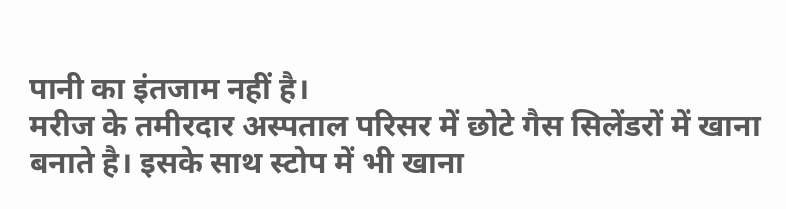पानी का इंतजाम नहीं है।
मरीज के तमीरदार अस्पताल परिसर में छोटे गैस सिलेंडरों में खाना बनाते है। इसके साथ स्टोप में भी खाना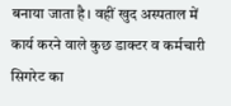बनाया जाता है। वहीं खुद अस्पताल में कार्य करने वाले कुछ डाक्टर व कर्मचारी सिगरेट का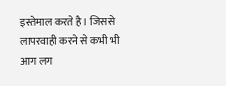इस्तेमाल करते है। जिससे लापरवाही करने से कभी भी आग लग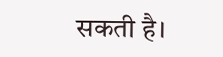सकती है।